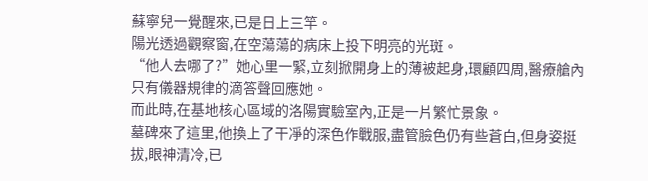蘇寧兒一覺醒來,已是日上三竿。
陽光透過觀察窗,在空蕩蕩的病床上投下明亮的光斑。
“他人去哪了?”她心里一緊,立刻掀開身上的薄被起身,環顧四周,醫療艙內只有儀器規律的滴答聲回應她。
而此時,在基地核心區域的洛陽實驗室內,正是一片繁忙景象。
墓碑來了這里,他換上了干凈的深色作戰服,盡管臉色仍有些蒼白,但身姿挺拔,眼神清冷,已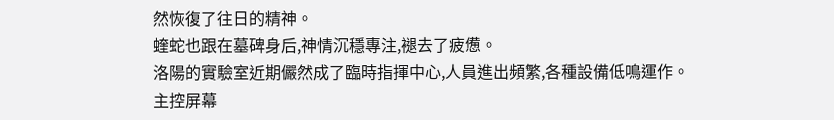然恢復了往日的精神。
蝰蛇也跟在墓碑身后,神情沉穩專注,褪去了疲憊。
洛陽的實驗室近期儼然成了臨時指揮中心,人員進出頻繁,各種設備低鳴運作。
主控屏幕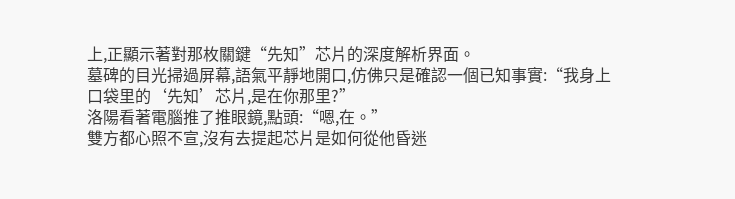上,正顯示著對那枚關鍵“先知”芯片的深度解析界面。
墓碑的目光掃過屏幕,語氣平靜地開口,仿佛只是確認一個已知事實:“我身上口袋里的‘先知’芯片,是在你那里?”
洛陽看著電腦推了推眼鏡,點頭:“嗯,在。”
雙方都心照不宣,沒有去提起芯片是如何從他昏迷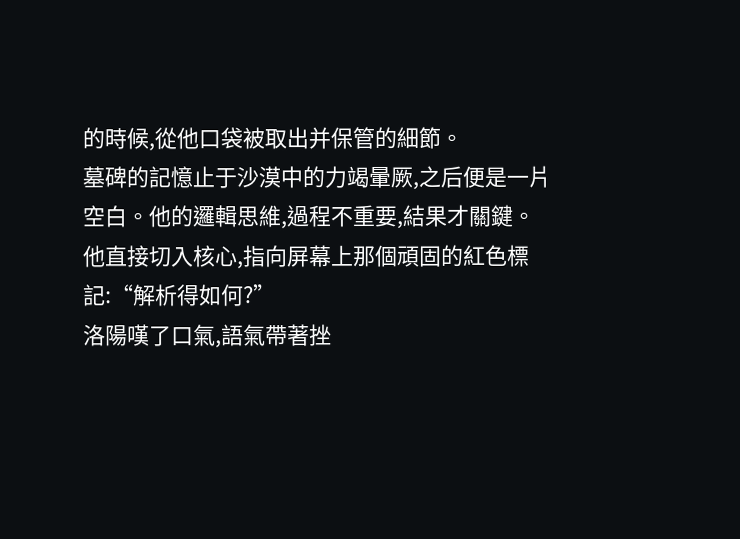的時候,從他口袋被取出并保管的細節。
墓碑的記憶止于沙漠中的力竭暈厥,之后便是一片空白。他的邏輯思維,過程不重要,結果才關鍵。
他直接切入核心,指向屏幕上那個頑固的紅色標記:“解析得如何?”
洛陽嘆了口氣,語氣帶著挫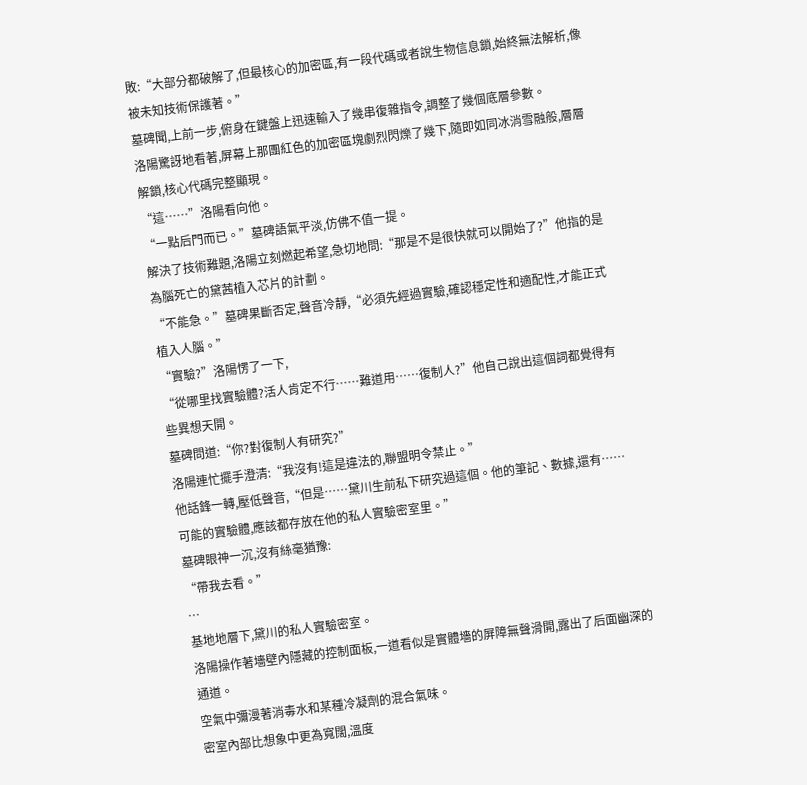敗:“大部分都破解了,但最核心的加密區,有一段代碼或者說生物信息鎖,始終無法解析,像被未知技術保護著。”
墓碑聞,上前一步,俯身在鍵盤上迅速輸入了幾串復雜指令,調整了幾個底層參數。
洛陽驚訝地看著,屏幕上那團紅色的加密區塊劇烈閃爍了幾下,隨即如同冰消雪融般,層層解鎖,核心代碼完整顯現。
“這……”洛陽看向他。
“一點后門而已。”墓碑語氣平淡,仿佛不值一提。
解決了技術難題,洛陽立刻燃起希望,急切地問:“那是不是很快就可以開始了?”他指的是為腦死亡的黛茜植入芯片的計劃。
“不能急。”墓碑果斷否定,聲音冷靜,“必須先經過實驗,確認穩定性和適配性,才能正式植入人腦。”
“實驗?”洛陽愣了一下,
“從哪里找實驗體?活人肯定不行……難道用……復制人?”他自己說出這個詞都覺得有些異想天開。
墓碑問道:“你?對復制人有研究?”
洛陽連忙擺手澄清:“我沒有!這是違法的,聯盟明令禁止。”
他話鋒一轉,壓低聲音,“但是……黛川生前私下研究過這個。他的筆記、數據,還有……可能的實驗體,應該都存放在他的私人實驗密室里。”
墓碑眼神一沉,沒有絲毫猶豫:
“帶我去看。”
…
基地地層下,黛川的私人實驗密室。
洛陽操作著墻壁內隱藏的控制面板,一道看似是實體墻的屏障無聲滑開,露出了后面幽深的通道。
空氣中彌漫著消毒水和某種冷凝劑的混合氣味。
密室內部比想象中更為寬闊,溫度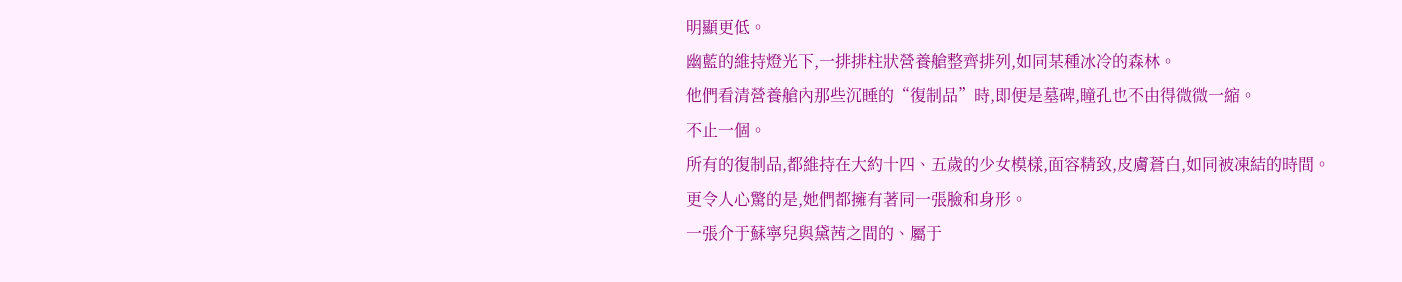明顯更低。
幽藍的維持燈光下,一排排柱狀營養艙整齊排列,如同某種冰冷的森林。
他們看清營養艙內那些沉睡的“復制品”時,即便是墓碑,瞳孔也不由得微微一縮。
不止一個。
所有的復制品,都維持在大約十四、五歲的少女模樣,面容精致,皮膚蒼白,如同被凍結的時間。
更令人心驚的是,她們都擁有著同一張臉和身形。
一張介于蘇寧兒與黛茜之間的、屬于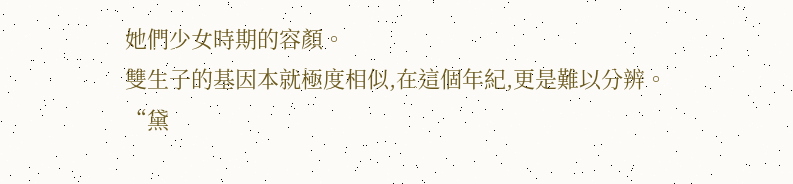她們少女時期的容顏。
雙生子的基因本就極度相似,在這個年紀,更是難以分辨。
“黛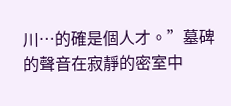川…的確是個人才。”墓碑的聲音在寂靜的密室中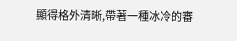顯得格外清晰,帶著一種冰冷的審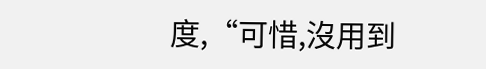度,“可惜,沒用到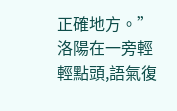正確地方。”
洛陽在一旁輕輕點頭,語氣復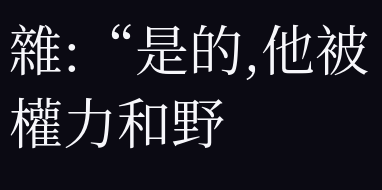雜:“是的,他被權力和野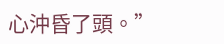心沖昏了頭。”